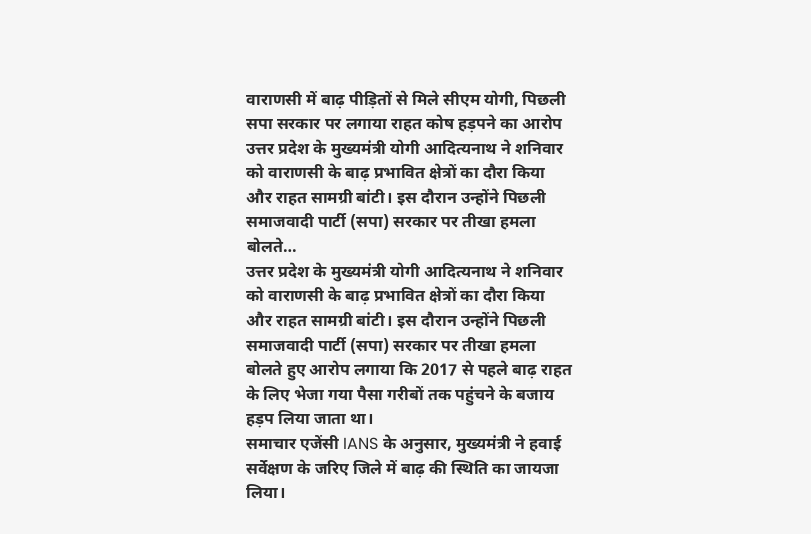वाराणसी में बाढ़ पीड़ितों से मिले सीएम योगी, पिछली सपा सरकार पर लगाया राहत कोष हड़पने का आरोप
उत्तर प्रदेश के मुख्यमंत्री योगी आदित्यनाथ ने शनिवार को वाराणसी के बाढ़ प्रभावित क्षेत्रों का दौरा किया और राहत सामग्री बांटी। इस दौरान उन्होंने पिछली समाजवादी पार्टी (सपा) सरकार पर तीखा हमला बोलते…
उत्तर प्रदेश के मुख्यमंत्री योगी आदित्यनाथ ने शनिवार को वाराणसी के बाढ़ प्रभावित क्षेत्रों का दौरा किया और राहत सामग्री बांटी। इस दौरान उन्होंने पिछली समाजवादी पार्टी (सपा) सरकार पर तीखा हमला बोलते हुए आरोप लगाया कि 2017 से पहले बाढ़ राहत के लिए भेजा गया पैसा गरीबों तक पहुंचने के बजाय हड़प लिया जाता था।
समाचार एजेंसी IANS के अनुसार, मुख्यमंत्री ने हवाई सर्वेक्षण के जरिए जिले में बाढ़ की स्थिति का जायजा लिया।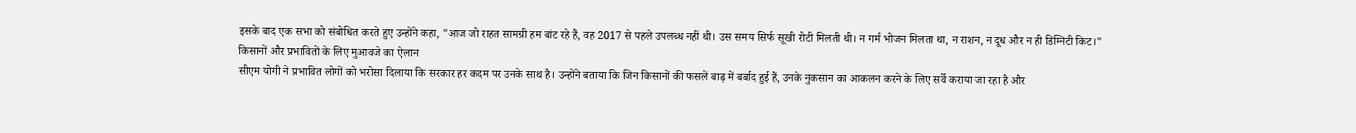इसके बाद एक सभा को संबोधित करते हुए उन्होंने कहा, "आज जो राहत सामग्री हम बांट रहे हैं, वह 2017 से पहले उपलब्ध नहीं थी। उस समय सिर्फ सूखी रोटी मिलती थी। न गर्म भोजन मिलता था, न राशन, न दूध और न ही डिग्निटी किट।"
किसानों और प्रभावितों के लिए मुआवजे का ऐलान
सीएम योगी ने प्रभावित लोगों को भरोसा दिलाया कि सरकार हर कदम पर उनके साथ है। उन्होंने बताया कि जिन किसानों की फसलें बाढ़ में बर्बाद हुई हैं, उनके नुकसान का आकलन करने के लिए सर्वे कराया जा रहा है और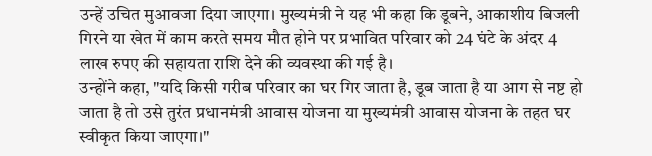उन्हें उचित मुआवजा दिया जाएगा। मुख्यमंत्री ने यह भी कहा कि डूबने, आकाशीय बिजली गिरने या खेत में काम करते समय मौत होने पर प्रभावित परिवार को 24 घंटे के अंदर 4 लाख रुपए की सहायता राशि देने की व्यवस्था की गई है।
उन्होंने कहा, "यदि किसी गरीब परिवार का घर गिर जाता है, डूब जाता है या आग से नष्ट हो जाता है तो उसे तुरंत प्रधानमंत्री आवास योजना या मुख्यमंत्री आवास योजना के तहत घर स्वीकृत किया जाएगा।"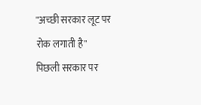"अच्छी सरकार लूट पर रोक लगाती है"
पिछली सरकार पर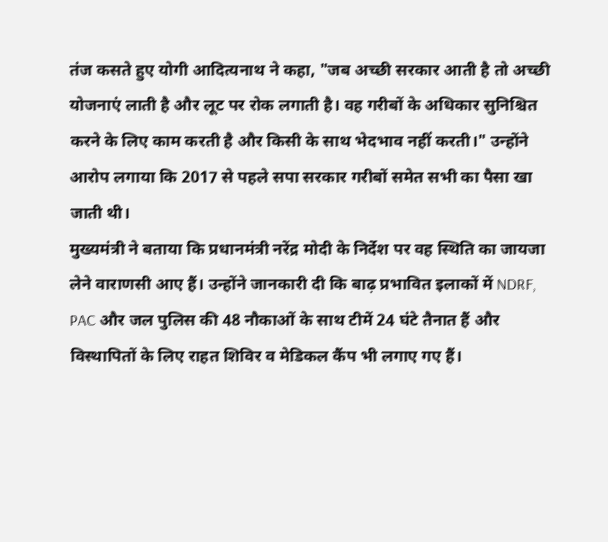तंज कसते हुए योगी आदित्यनाथ ने कहा, "जब अच्छी सरकार आती है तो अच्छी योजनाएं लाती है और लूट पर रोक लगाती है। वह गरीबों के अधिकार सुनिश्चित करने के लिए काम करती है और किसी के साथ भेदभाव नहीं करती।" उन्होंने आरोप लगाया कि 2017 से पहले सपा सरकार गरीबों समेत सभी का पैसा खा जाती थी।
मुख्यमंत्री ने बताया कि प्रधानमंत्री नरेंद्र मोदी के निर्देश पर वह स्थिति का जायजा लेने वाराणसी आए हैं। उन्होंने जानकारी दी कि बाढ़ प्रभावित इलाकों में NDRF, PAC और जल पुलिस की 48 नौकाओं के साथ टीमें 24 घंटे तैनात हैं और विस्थापितों के लिए राहत शिविर व मेडिकल कैंप भी लगाए गए हैं।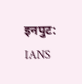इनपुट: IANS